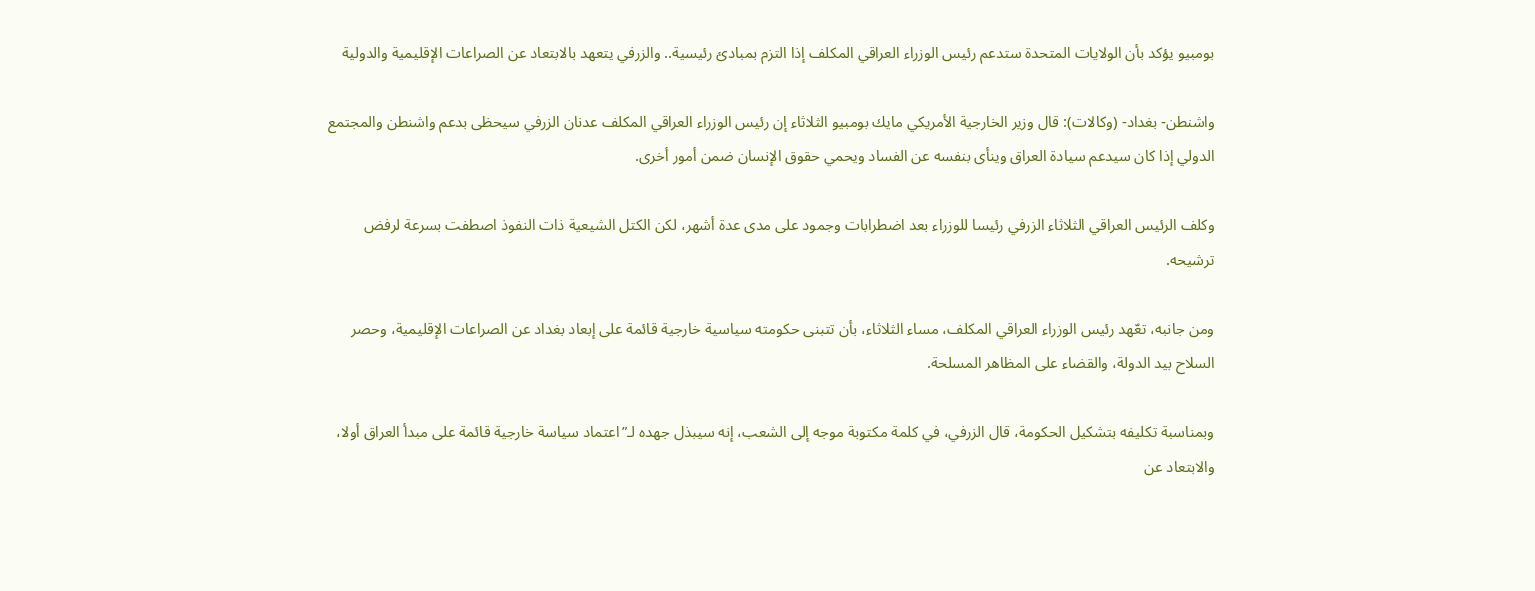بومبيو يؤكد بأن الولايات المتحدة ستدعم رئيس الوزراء العراقي المكلف إذا التزم بمبادئ رئيسية.. والزرفي يتعهد بالابتعاد عن الصراعات الإقليمية والدولية

واشنطن- بغداد- (وكالات): قال وزير الخارجية الأمريكي مايك بومبيو الثلاثاء إن رئيس الوزراء العراقي المكلف عدنان الزرفي سيحظى بدعم واشنطن والمجتمع الدولي إذا كان سيدعم سيادة العراق وينأى بنفسه عن الفساد ويحمي حقوق الإنسان ضمن أمور أخرى.

وكلف الرئيس العراقي الثلاثاء الزرفي رئيسا للوزراء بعد اضطرابات وجمود على مدى عدة أشهر، لكن الكتل الشيعية ذات النفوذ اصطفت بسرعة لرفض ترشيحه.

ومن جانبه، تعّهد رئيس الوزراء العراقي المكلف، مساء الثلاثاء، بأن تتبنى حكومته سياسية خارجية قائمة على إبعاد بغداد عن الصراعات الإقليمية، وحصر السلاح بيد الدولة، والقضاء على المظاهر المسلحة.

وبمناسبة تكليفه بتشكيل الحكومة، قال الزرفي، في كلمة مكتوبة موجه إلى الشعب، إنه سيبذل جهده لـ”اعتماد سياسة خارجية قائمة على مبدأ العراق أولا، والابتعاد عن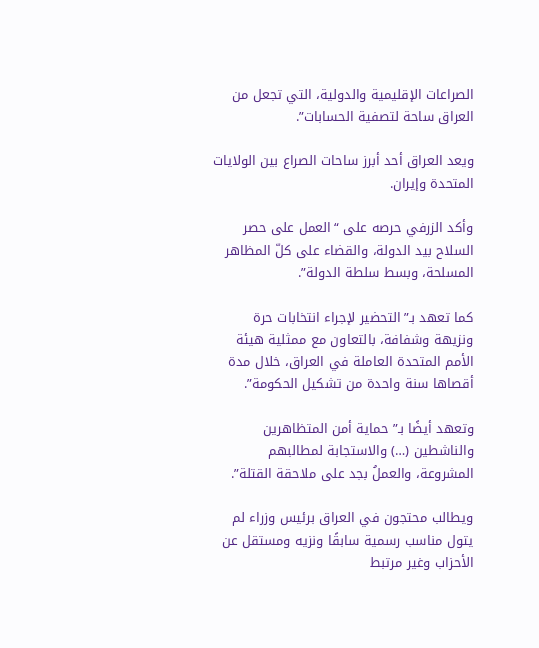الصراعات الإقليمية والدولية، التي تجعل من العراق ساحة لتصفية الحسابات”.

ويعد العراق أحد أبرز ساحات الصراع بين الولايات المتحدة وإيران.

وأكد الزرفي حرصه على “العمل على حصر السلاح بيد الدولة، والقضاء على كلّ المظاهر المسلحة، وبسط سلطة الدولة”.

كما تعهد بـ”التحضير لإجراء انتخابات حرة ونزيهة وشفافة، بالتعاون مع ممثلية هيئة الأمم المتحدة العاملة في العراق، خلال مدة أقصاها سنة واحدة من تشكيل الحكومة”.

وتعهد أيضًا بـ”حماية أمن المتظاهرين والناشطين (…) والاستجابة لمطالبهم المشروعة، والعملُ بجد على ملاحقة القتلة”.

ويطالب محتجون في العراق برئيس وزراء لم يتول مناسب رسمية سابقًا ونزيه ومستقل عن الأحزاب وغير مرتبط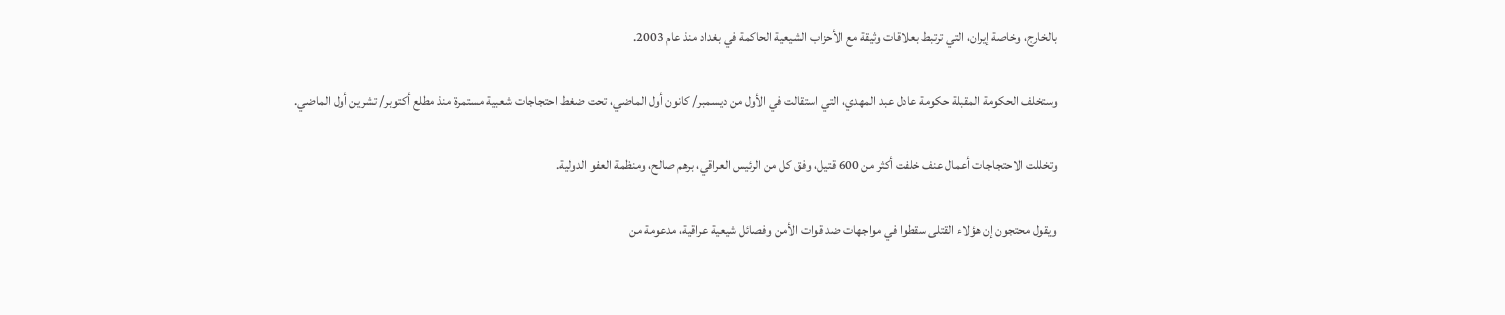بالخارج، وخاصة إيران، التي ترتبط بعلاقات وثيقة مع الأحزاب الشيعية الحاكمة في بغداد منذ عام 2003.

وستخلف الحكومة المقبلة حكومة عادل عبد المهدي، التي استقالت في الأول من ديسمبر/ كانون أول الماضي، تحت ضغط احتجاجات شعبية مستمرة منذ مطلع أكتوبر/ تشرين أول الماضي.

وتخللت الاحتجاجات أعمال عنف خلفت أكثر من 600 قتيل، وفق كل من الرئيس العراقي، برهم صالح، ومنظمة العفو الدولية.

ويقول محتجون إن هؤلاء القتلى سقطوا في مواجهات ضد قوات الأمن وفصائل شيعية عراقية، مدعومة من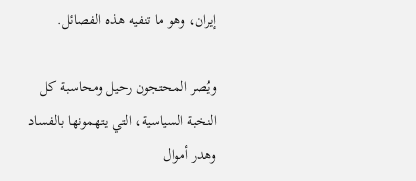إيران، وهو ما تنفيه هذه الفصائل.

ويُصر المحتجون رحيل ومحاسبة كل النخبة السياسية، التي يتهمونها بالفساد وهدر أموال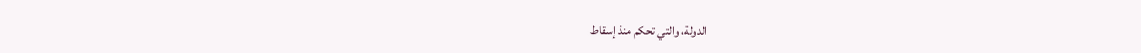الدولة، والتي تحكم منذ إسقاط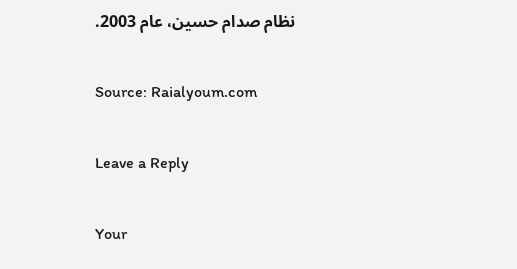نظام صدام حسين، عام 2003.

Source: Raialyoum.com

Leave a Reply

Your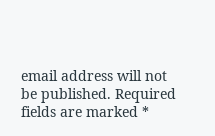email address will not be published. Required fields are marked *